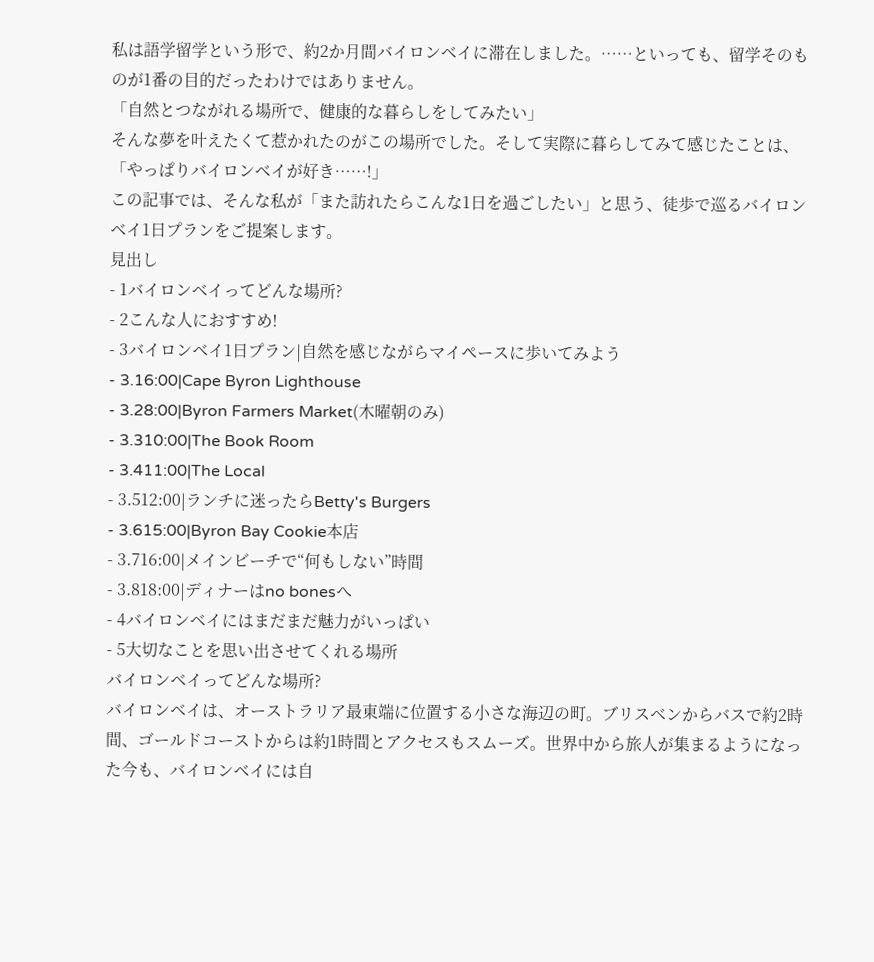私は語学留学という形で、約2か月間バイロンベイに滞在しました。……といっても、留学そのものが1番の目的だったわけではありません。
「自然とつながれる場所で、健康的な暮らしをしてみたい」
そんな夢を叶えたくて惹かれたのがこの場所でした。そして実際に暮らしてみて感じたことは、
「やっぱりバイロンベイが好き……!」
この記事では、そんな私が「また訪れたらこんな1日を過ごしたい」と思う、徒歩で巡るバイロンベイ1日プランをご提案します。
見出し
- 1バイロンベイってどんな場所?
- 2こんな人におすすめ!
- 3バイロンベイ1日プラン|自然を感じながらマイペースに歩いてみよう
- 3.16:00|Cape Byron Lighthouse
- 3.28:00|Byron Farmers Market(木曜朝のみ)
- 3.310:00|The Book Room
- 3.411:00|The Local
- 3.512:00|ランチに迷ったらBetty's Burgers
- 3.615:00|Byron Bay Cookie本店
- 3.716:00|メインビーチで“何もしない”時間
- 3.818:00|ディナーはno bonesへ
- 4バイロンベイにはまだまだ魅力がいっぱい
- 5大切なことを思い出させてくれる場所
バイロンベイってどんな場所?
バイロンベイは、オーストラリア最東端に位置する小さな海辺の町。ブリスベンからバスで約2時間、ゴールドコーストからは約1時間とアクセスもスムーズ。世界中から旅人が集まるようになった今も、バイロンベイには自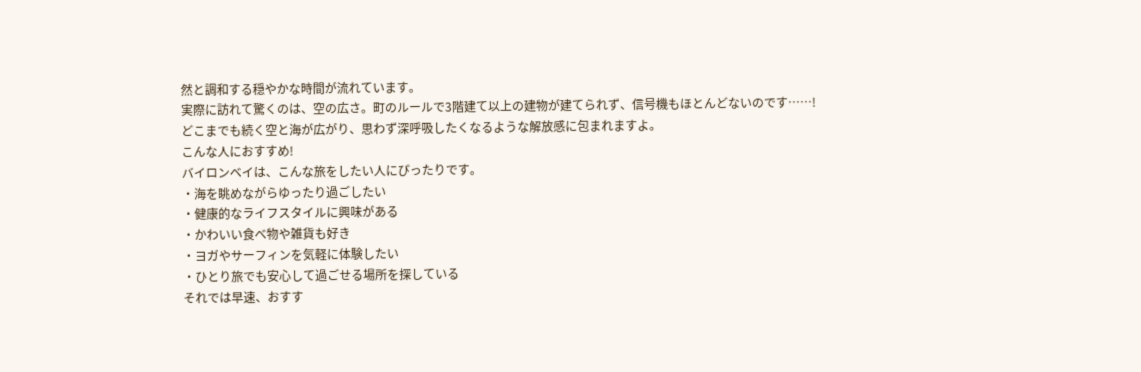然と調和する穏やかな時間が流れています。
実際に訪れて驚くのは、空の広さ。町のルールで3階建て以上の建物が建てられず、信号機もほとんどないのです……!
どこまでも続く空と海が広がり、思わず深呼吸したくなるような解放感に包まれますよ。
こんな人におすすめ!
バイロンベイは、こんな旅をしたい人にぴったりです。
・海を眺めながらゆったり過ごしたい
・健康的なライフスタイルに興味がある
・かわいい食べ物や雑貨も好き
・ヨガやサーフィンを気軽に体験したい
・ひとり旅でも安心して過ごせる場所を探している
それでは早速、おすす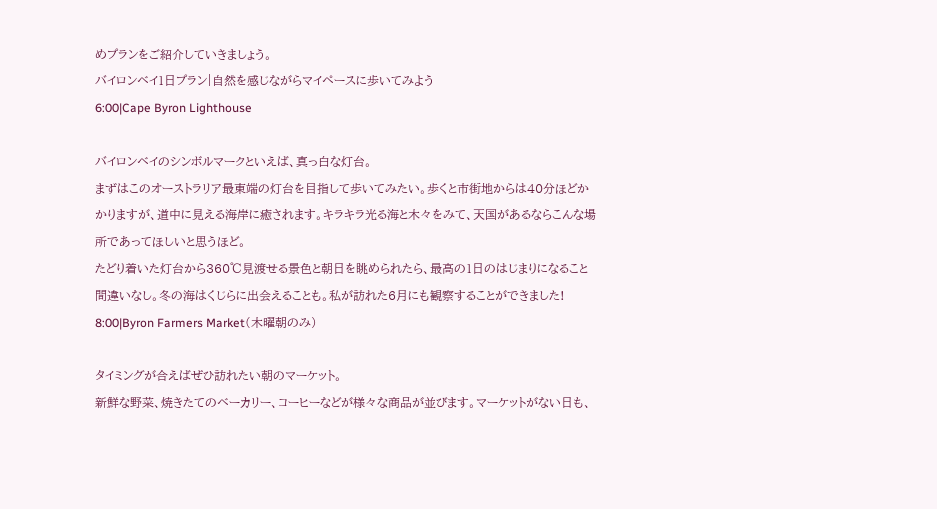めプランをご紹介していきましょう。
バイロンベイ1日プラン|自然を感じながらマイペースに歩いてみよう
6:00|Cape Byron Lighthouse

バイロンベイのシンボルマークといえば、真っ白な灯台。
まずはこのオーストラリア最東端の灯台を目指して歩いてみたい。歩くと市街地からは40分ほどかかりますが、道中に見える海岸に癒されます。キラキラ光る海と木々をみて、天国があるならこんな場所であってほしいと思うほど。
たどり着いた灯台から360℃見渡せる景色と朝日を眺められたら、最高の1日のはじまりになること間違いなし。冬の海はくじらに出会えることも。私が訪れた6月にも観察することができました!
8:00|Byron Farmers Market(木曜朝のみ)

タイミングが合えばぜひ訪れたい朝のマーケット。
新鮮な野菜、焼きたてのベーカリー、コーヒーなどが様々な商品が並びます。マーケットがない日も、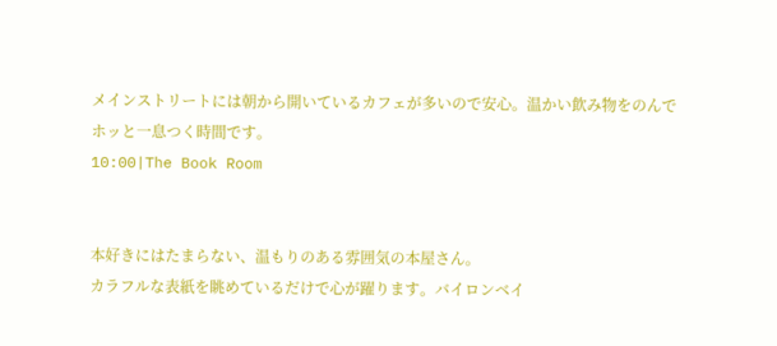メインストリートには朝から開いているカフェが多いので安心。温かい飲み物をのんでホッと一息つく時間です。
10:00|The Book Room


本好きにはたまらない、温もりのある雰囲気の本屋さん。
カラフルな表紙を眺めているだけで心が躍ります。バイロンベイ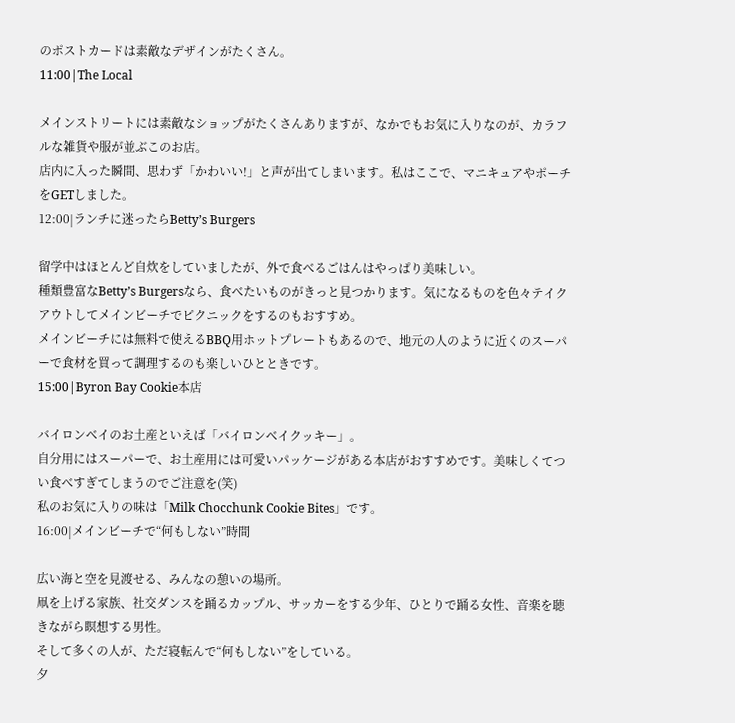のポストカードは素敵なデザインがたくさん。
11:00|The Local

メインストリートには素敵なショップがたくさんありますが、なかでもお気に入りなのが、カラフルな雑貨や服が並ぶこのお店。
店内に入った瞬間、思わず「かわいい!」と声が出てしまいます。私はここで、マニキュアやポーチをGETしました。
12:00|ランチに迷ったらBetty’s Burgers

留学中はほとんど自炊をしていましたが、外で食べるごはんはやっぱり美味しい。
種類豊富なBetty’s Burgersなら、食べたいものがきっと見つかります。気になるものを色々テイクアウトしてメインビーチでピクニックをするのもおすすめ。
メインビーチには無料で使えるBBQ用ホットプレートもあるので、地元の人のように近くのスーパーで食材を買って調理するのも楽しいひとときです。
15:00|Byron Bay Cookie本店

バイロンベイのお土産といえば「バイロンベイクッキー」。
自分用にはスーパーで、お土産用には可愛いパッケージがある本店がおすすめです。美味しくてつい食べすぎてしまうのでご注意を(笑)
私のお気に入りの味は「Milk Chocchunk Cookie Bites」です。
16:00|メインビーチで“何もしない”時間

広い海と空を見渡せる、みんなの憩いの場所。
凧を上げる家族、社交ダンスを踊るカップル、サッカーをする少年、ひとりで踊る女性、音楽を聴きながら瞑想する男性。
そして多くの人が、ただ寝転んで“何もしない”をしている。
夕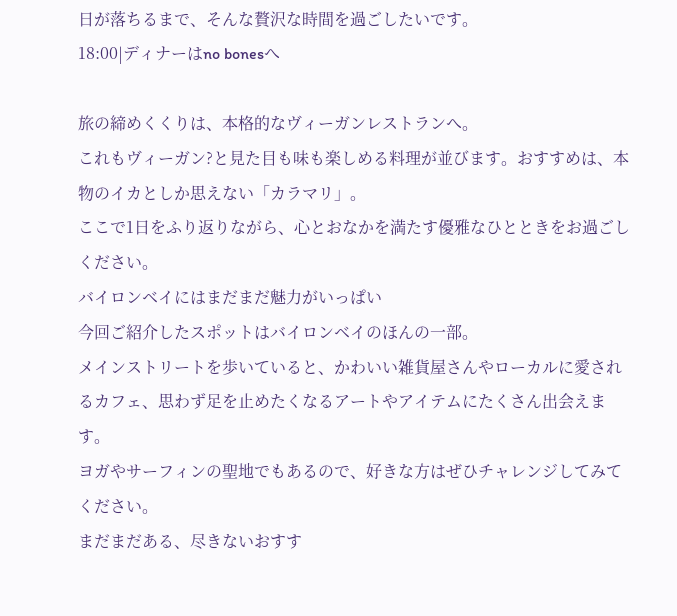日が落ちるまで、そんな贅沢な時間を過ごしたいです。
18:00|ディナーはno bonesへ

旅の締めくくりは、本格的なヴィーガンレストランへ。
これもヴィーガン?と見た目も味も楽しめる料理が並びます。おすすめは、本物のイカとしか思えない「カラマリ」。
ここで1日をふり返りながら、心とおなかを満たす優雅なひとときをお過ごしください。
バイロンベイにはまだまだ魅力がいっぱい
今回ご紹介したスポットはバイロンベイのほんの一部。
メインストリートを歩いていると、かわいい雑貨屋さんやローカルに愛されるカフェ、思わず足を止めたくなるアートやアイテムにたくさん出会えます。
ヨガやサーフィンの聖地でもあるので、好きな方はぜひチャレンジしてみてください。
まだまだある、尽きないおすす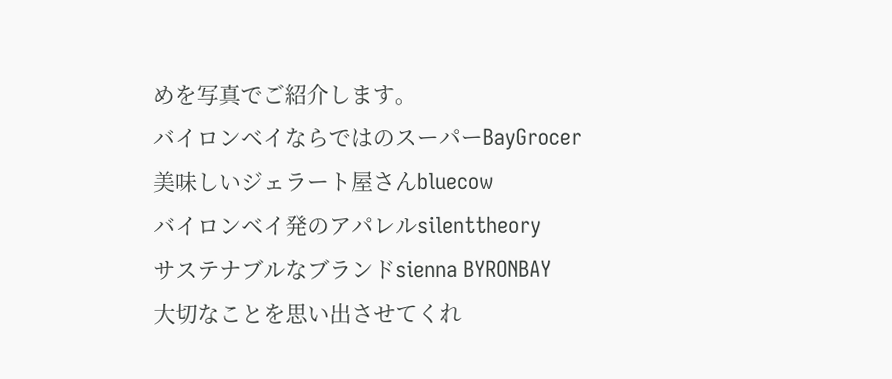めを写真でご紹介します。
バイロンベイならではのスーパーBayGrocer
美味しいジェラート屋さんbluecow
バイロンベイ発のアパレルsilenttheory
サステナブルなブランドsienna BYRONBAY
大切なことを思い出させてくれ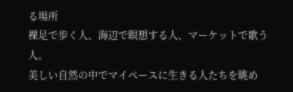る場所
裸足で歩く人、海辺で瞑想する人、マーケットで歌う人。
美しい自然の中でマイペースに生きる人たちを眺め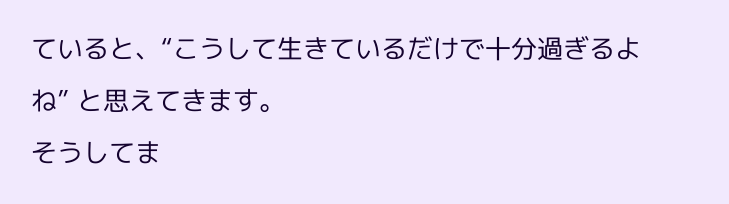ていると、“こうして生きているだけで十分過ぎるよね” と思えてきます。
そうしてま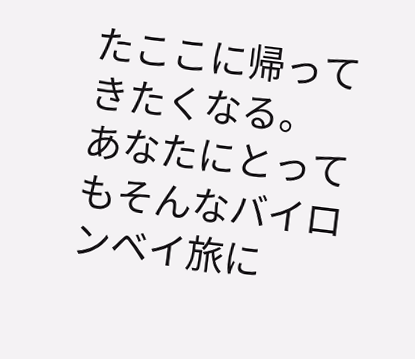たここに帰ってきたくなる。
あなたにとってもそんなバイロンベイ旅に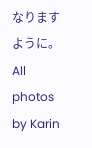なりますように。
All photos by Karin